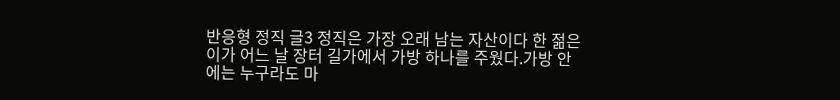반응형 정직 글3 정직은 가장 오래 남는 자산이다 한 젊은이가 어느 날 장터 길가에서 가방 하나를 주웠다.가방 안에는 누구라도 마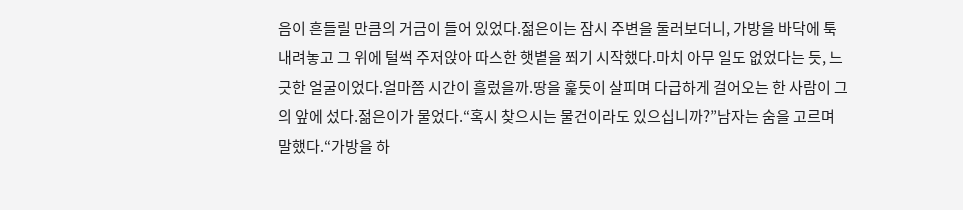음이 흔들릴 만큼의 거금이 들어 있었다.젊은이는 잠시 주변을 둘러보더니, 가방을 바닥에 툭 내려놓고 그 위에 털썩 주저앉아 따스한 햇볕을 쬐기 시작했다.마치 아무 일도 없었다는 듯, 느긋한 얼굴이었다.얼마쯤 시간이 흘렀을까.땅을 훑듯이 살피며 다급하게 걸어오는 한 사람이 그의 앞에 섰다.젊은이가 물었다.“혹시 찾으시는 물건이라도 있으십니까?”남자는 숨을 고르며 말했다.“가방을 하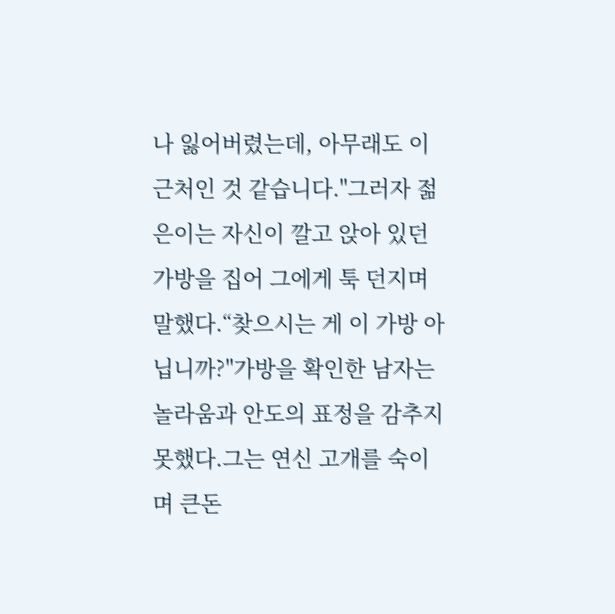나 잃어버렸는데, 아무래도 이 근처인 것 같습니다."그러자 젊은이는 자신이 깔고 앉아 있던 가방을 집어 그에게 툭 던지며 말했다.“찾으시는 게 이 가방 아닙니까?"가방을 확인한 남자는 놀라움과 안도의 표정을 감추지 못했다.그는 연신 고개를 숙이며 큰돈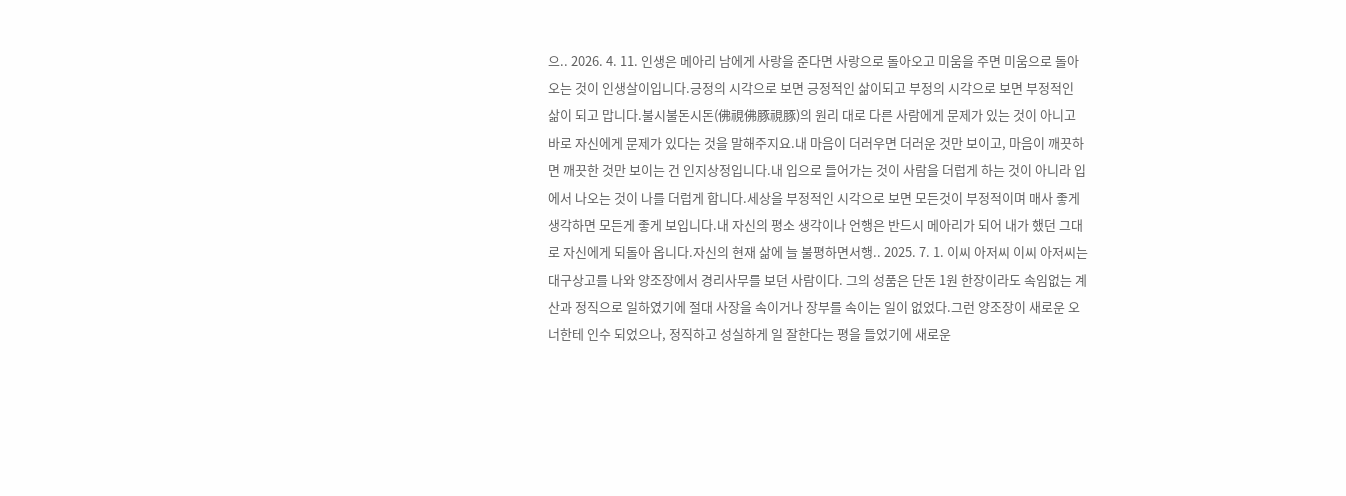으.. 2026. 4. 11. 인생은 메아리 남에게 사랑을 준다면 사랑으로 돌아오고 미움을 주면 미움으로 돌아오는 것이 인생살이입니다.긍정의 시각으로 보면 긍정적인 삶이되고 부정의 시각으로 보면 부정적인 삶이 되고 맙니다.불시불돈시돈(佛視佛豚視豚)의 원리 대로 다른 사람에게 문제가 있는 것이 아니고 바로 자신에게 문제가 있다는 것을 말해주지요.내 마음이 더러우면 더러운 것만 보이고, 마음이 깨끗하면 깨끗한 것만 보이는 건 인지상정입니다.내 입으로 들어가는 것이 사람을 더럽게 하는 것이 아니라 입에서 나오는 것이 나를 더럽게 합니다.세상을 부정적인 시각으로 보면 모든것이 부정적이며 매사 좋게 생각하면 모든게 좋게 보입니다.내 자신의 평소 생각이나 언행은 반드시 메아리가 되어 내가 했던 그대로 자신에게 되돌아 옵니다.자신의 현재 삶에 늘 불평하면서행.. 2025. 7. 1. 이씨 아저씨 이씨 아저씨는 대구상고를 나와 양조장에서 경리사무를 보던 사람이다. 그의 성품은 단돈 1원 한장이라도 속임없는 계산과 정직으로 일하였기에 절대 사장을 속이거나 장부를 속이는 일이 없었다.그런 양조장이 새로운 오너한테 인수 되었으나, 정직하고 성실하게 일 잘한다는 평을 들었기에 새로운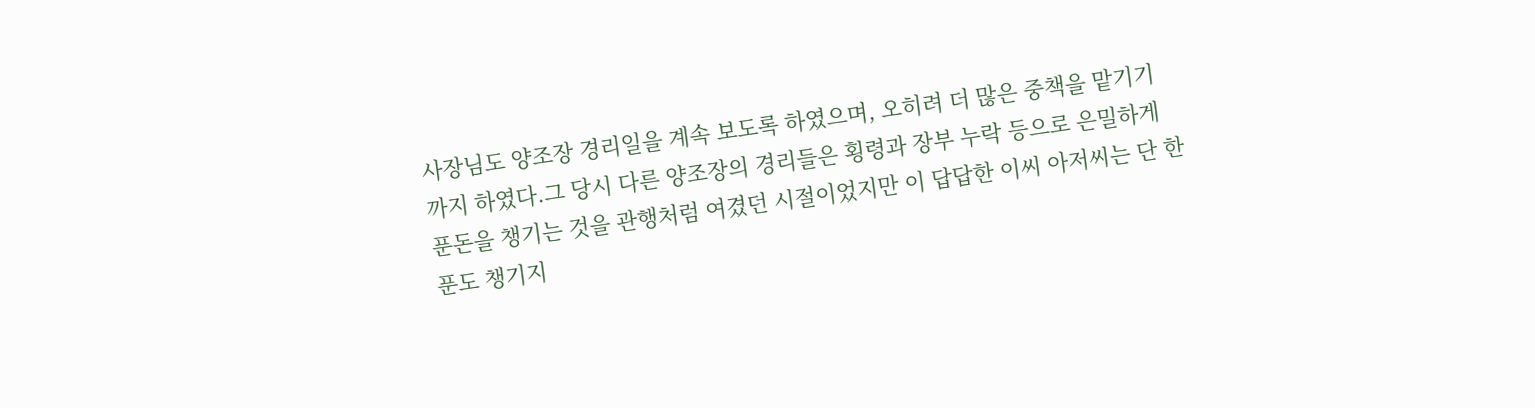사장님도 양조장 경리일을 계속 보도록 하였으며, 오히려 더 많은 중책을 맡기기 까지 하였다.그 당시 다른 양조장의 경리들은 횡령과 장부 누락 등으로 은밀하게 푼돈을 챙기는 것을 관행처럼 여겼던 시절이었지만 이 답답한 이씨 아저씨는 단 한푼도 챙기지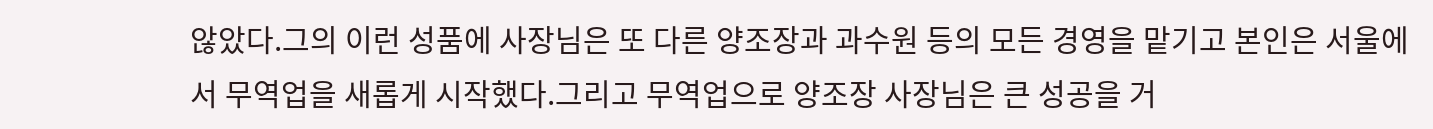않았다.그의 이런 성품에 사장님은 또 다른 양조장과 과수원 등의 모든 경영을 맡기고 본인은 서울에서 무역업을 새롭게 시작했다.그리고 무역업으로 양조장 사장님은 큰 성공을 거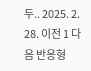두.. 2025. 2. 28. 이전 1 다음 반응형